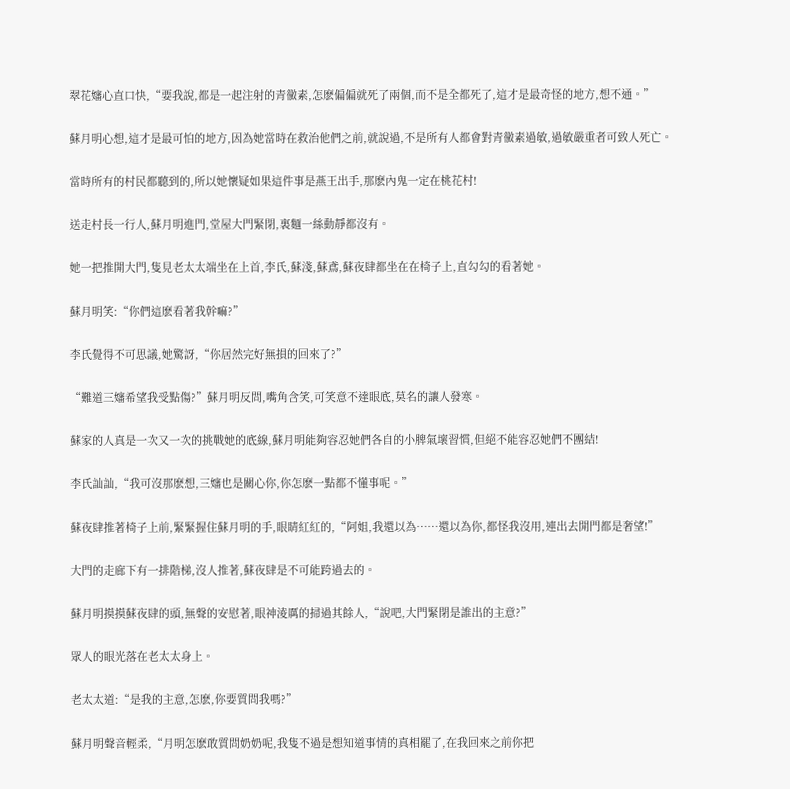翠花嬸心直口快,“要我說,都是一起注射的青黴素,怎麽偏偏就死了兩個,而不是全都死了,這才是最奇怪的地方,想不通。”

蘇月明心想,這才是最可怕的地方,因為她當時在救治他們之前,就說過,不是所有人都會對青黴素過敏,過敏嚴重者可致人死亡。

當時所有的村民都聽到的,所以她懷疑如果這件事是燕王出手,那麽內鬼一定在桃花村!

送走村長一行人,蘇月明進門,堂屋大門緊閉,裏麵一絲動靜都沒有。

她一把推開大門,隻見老太太端坐在上首,李氏,蘇淺,蘇鳶,蘇夜肆都坐在在椅子上,直勾勾的看著她。

蘇月明笑:“你們這麽看著我幹嘛?”

李氏覺得不可思議,她驚訝,“你居然完好無損的回來了?”

“難道三嬸希望我受點傷?”蘇月明反問,嘴角含笑,可笑意不達眼底,莫名的讓人發寒。

蘇家的人真是一次又一次的挑戰她的底線,蘇月明能夠容忍她們各自的小脾氣壞習慣,但絕不能容忍她們不團結!

李氏訕訕,“我可沒那麽想,三嬸也是關心你,你怎麽一點都不懂事呢。”

蘇夜肆推著椅子上前,緊緊握住蘇月明的手,眼睛紅紅的,“阿姐,我還以為……還以為你,都怪我沒用,連出去開門都是奢望!”

大門的走廊下有一排階梯,沒人推著,蘇夜肆是不可能跨過去的。

蘇月明摸摸蘇夜肆的頭,無聲的安慰著,眼神淩厲的掃過其餘人,“說吧,大門緊閉是誰出的主意?”

眾人的眼光落在老太太身上。

老太太道:“是我的主意,怎麽,你要質問我嗎?”

蘇月明聲音輕柔,“月明怎麽敢質問奶奶呢,我隻不過是想知道事情的真相罷了,在我回來之前你把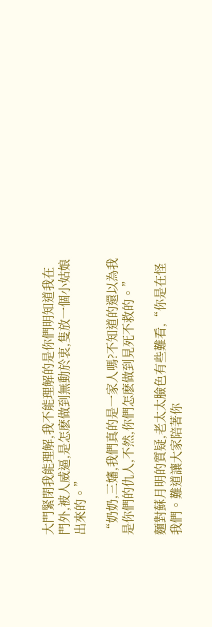大門緊閉我能理解,我不能理解的是你們明知道我在門外,被人威逼,是怎麽做到無動於衷,隻放一個小姑娘出來的。”

“奶奶,三嬸,我們真的是一家人嗎?不知道的還以為我是你們的仇人,不然,你們怎麽做到見死不救的。”

麵對蘇月明的質疑,老太太臉色有些難看,“你是在怪我們。難道讓大家陪著你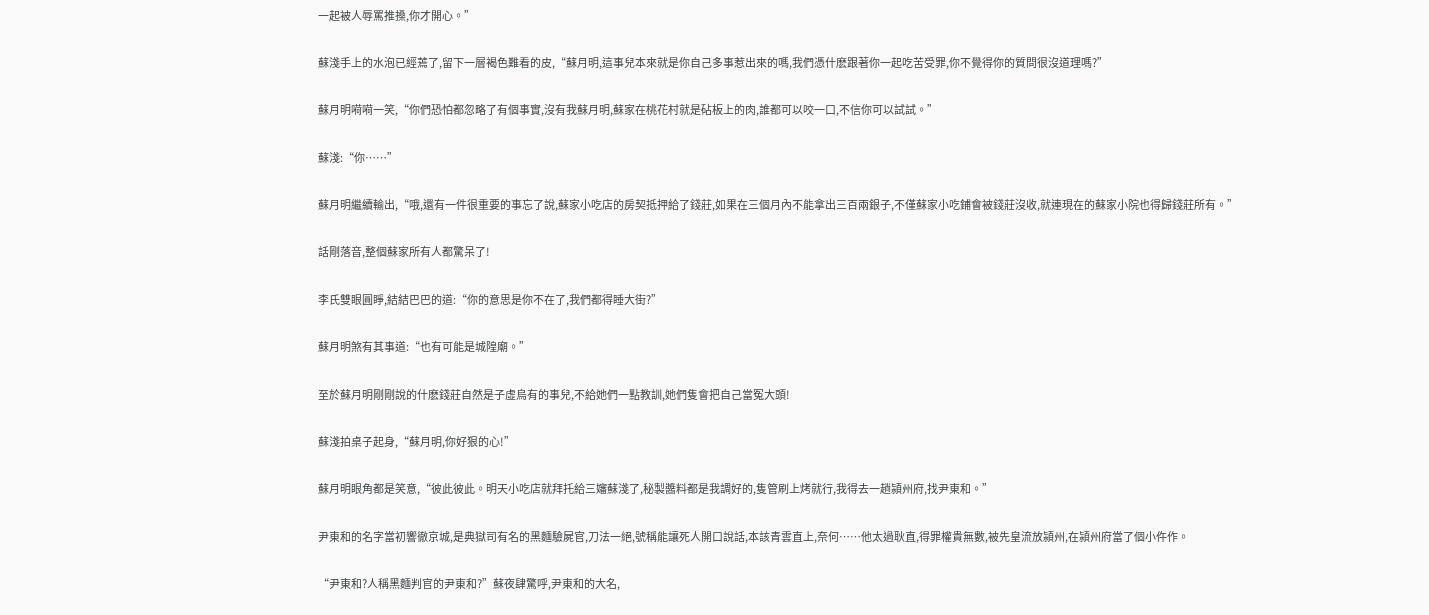一起被人辱罵推搡,你才開心。”

蘇淺手上的水泡已經蔫了,留下一層褐色難看的皮,“蘇月明,這事兒本來就是你自己多事惹出來的嗎,我們憑什麽跟著你一起吃苦受罪,你不覺得你的質問很沒道理嗎?”

蘇月明嗬嗬一笑,“你們恐怕都忽略了有個事實,沒有我蘇月明,蘇家在桃花村就是砧板上的肉,誰都可以咬一口,不信你可以試試。”

蘇淺:“你……”

蘇月明繼續輸出,“哦,還有一件很重要的事忘了說,蘇家小吃店的房契抵押給了錢莊,如果在三個月內不能拿出三百兩銀子,不僅蘇家小吃鋪會被錢莊沒收,就連現在的蘇家小院也得歸錢莊所有。”

話剛落音,整個蘇家所有人都驚呆了!

李氏雙眼圓睜,結結巴巴的道:“你的意思是你不在了,我們都得睡大街?”

蘇月明煞有其事道:“也有可能是城隍廟。”

至於蘇月明剛剛說的什麽錢莊自然是子虛烏有的事兒,不給她們一點教訓,她們隻會把自己當冤大頭!

蘇淺拍桌子起身,“蘇月明,你好狠的心!”

蘇月明眼角都是笑意,“彼此彼此。明天小吃店就拜托給三嬸蘇淺了,秘製醬料都是我調好的,隻管刷上烤就行,我得去一趟潁州府,找尹東和。”

尹東和的名字當初響徹京城,是典獄司有名的黑麵驗屍官,刀法一絕,號稱能讓死人開口說話,本該青雲直上,奈何……他太過耿直,得罪權貴無數,被先皇流放潁州,在潁州府當了個小仵作。

“尹東和?人稱黑麵判官的尹東和?”蘇夜肆驚呼,尹東和的大名,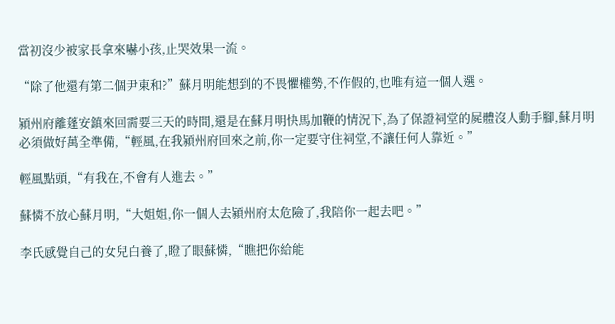當初沒少被家長拿來嚇小孩,止哭效果一流。

“除了他還有第二個尹東和?”蘇月明能想到的不畏懼權勢,不作假的,也唯有這一個人選。

潁州府離蓬安鎮來回需要三天的時間,還是在蘇月明快馬加鞭的情況下,為了保證祠堂的屍體沒人動手腳,蘇月明必須做好萬全準備,“輕風,在我潁州府回來之前,你一定要守住祠堂,不讓任何人靠近。”

輕風點頭,“有我在,不會有人進去。”

蘇憐不放心蘇月明,“大姐姐,你一個人去潁州府太危險了,我陪你一起去吧。”

李氏感覺自己的女兒白養了,瞪了眼蘇憐,“瞧把你給能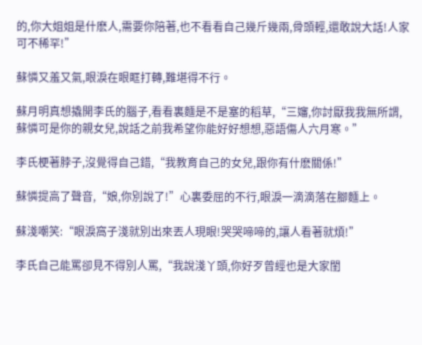的,你大姐姐是什麽人,需要你陪著,也不看看自己幾斤幾兩,骨頭輕,還敢說大話!人家可不稀罕!”

蘇憐又羞又氣,眼淚在眼眶打轉,難堪得不行。

蘇月明真想撬開李氏的腦子,看看裏麵是不是塞的稻草,“三嬸,你討厭我我無所謂,蘇憐可是你的親女兒,說話之前我希望你能好好想想,惡語傷人六月寒。”

李氏梗著脖子,沒覺得自己錯,“我教育自己的女兒,跟你有什麽關係!”

蘇憐提高了聲音,“娘,你別說了!”心裏委屈的不行,眼淚一滴滴落在腳麵上。

蘇淺嘲笑:“眼淚窩子淺就別出來丟人現眼!哭哭啼啼的,讓人看著就煩!”

李氏自己能罵卻見不得別人罵,“我說淺丫頭,你好歹曾經也是大家閨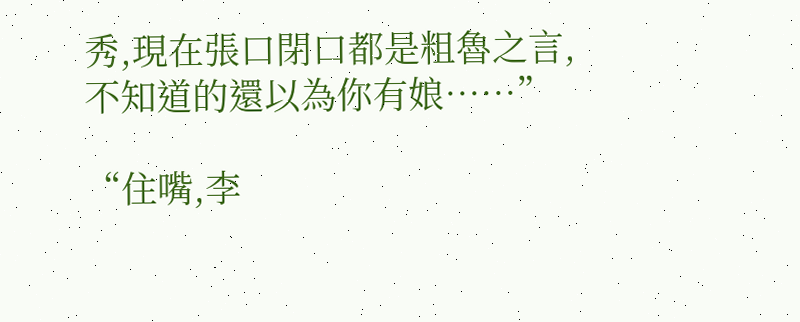秀,現在張口閉口都是粗魯之言,不知道的還以為你有娘……”

“住嘴,李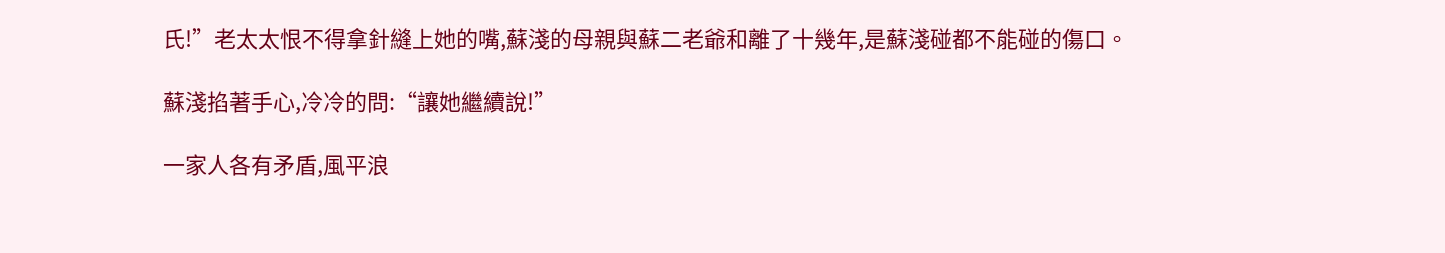氏!”老太太恨不得拿針縫上她的嘴,蘇淺的母親與蘇二老爺和離了十幾年,是蘇淺碰都不能碰的傷口。

蘇淺掐著手心,冷冷的問:“讓她繼續說!”

一家人各有矛盾,風平浪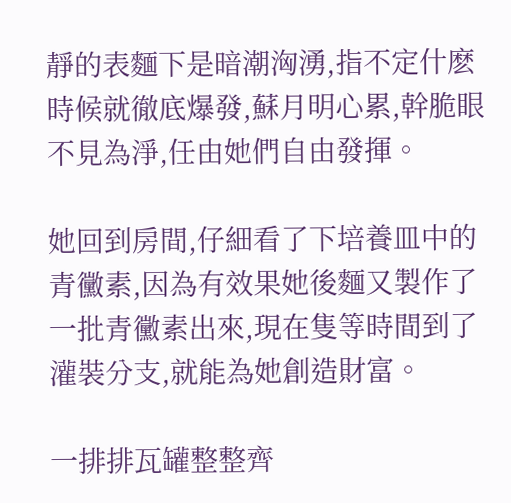靜的表麵下是暗潮洶湧,指不定什麽時候就徹底爆發,蘇月明心累,幹脆眼不見為淨,任由她們自由發揮。

她回到房間,仔細看了下培養皿中的青黴素,因為有效果她後麵又製作了一批青黴素出來,現在隻等時間到了灌裝分支,就能為她創造財富。

一排排瓦罐整整齊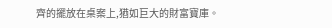齊的擺放在桌案上,猶如巨大的財富寶庫。